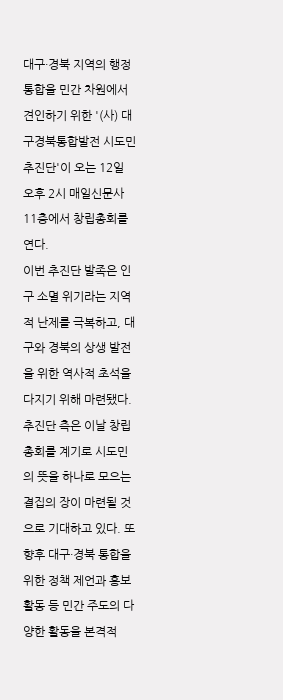대구·경북 지역의 행정 통합을 민간 차원에서 견인하기 위한 '(사) 대구경북통합발전 시도민추진단'이 오는 12일 오후 2시 매일신문사 11층에서 창립총회를 연다.
이번 추진단 발족은 인구 소멸 위기라는 지역적 난제를 극복하고, 대구와 경북의 상생 발전을 위한 역사적 초석을 다지기 위해 마련됐다.
추진단 측은 이날 창립총회를 계기로 시도민의 뜻을 하나로 모으는 결집의 장이 마련될 것으로 기대하고 있다. 또 향후 대구·경북 통합을 위한 정책 제언과 홍보 활동 등 민간 주도의 다양한 활동을 본격적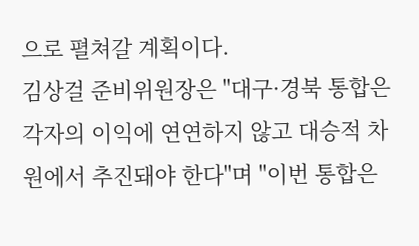으로 펼쳐갈 계획이다.
김상걸 준비위원장은 "대구·경북 통합은 각자의 이익에 연연하지 않고 대승적 차원에서 추진돼야 한다"며 "이번 통합은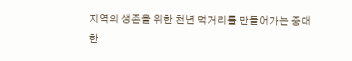지역의 생존을 위한 천년 먹거리를 만들어가는 중대한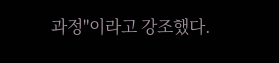과정"이라고 강조했다.